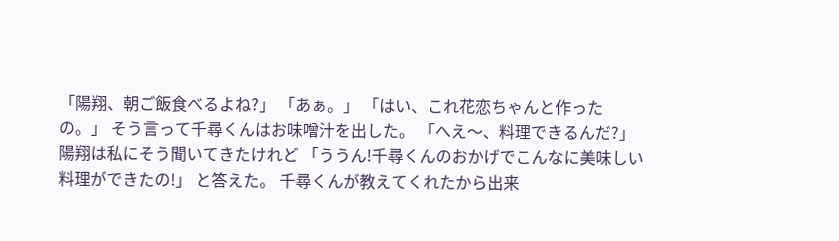「陽翔、朝ご飯食べるよね?」 「あぁ。」 「はい、これ花恋ちゃんと作ったの。」 そう言って千尋くんはお味噌汁を出した。 「へえ〜、料理できるんだ?」 陽翔は私にそう聞いてきたけれど 「ううん!千尋くんのおかげでこんなに美味しい料理ができたの!」 と答えた。 千尋くんが教えてくれたから出来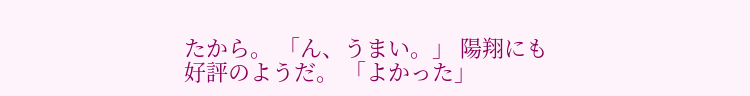たから。 「ん、うまい。」 陽翔にも好評のようだ。 「よかった」